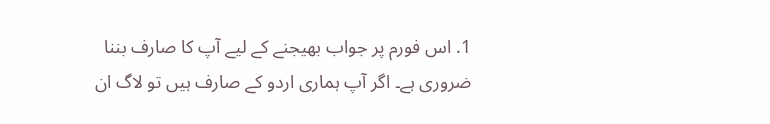1. اس فورم پر جواب بھیجنے کے لیے آپ کا صارف بننا ضروری ہے۔ اگر آپ ہماری اردو کے صارف ہیں تو لاگ ان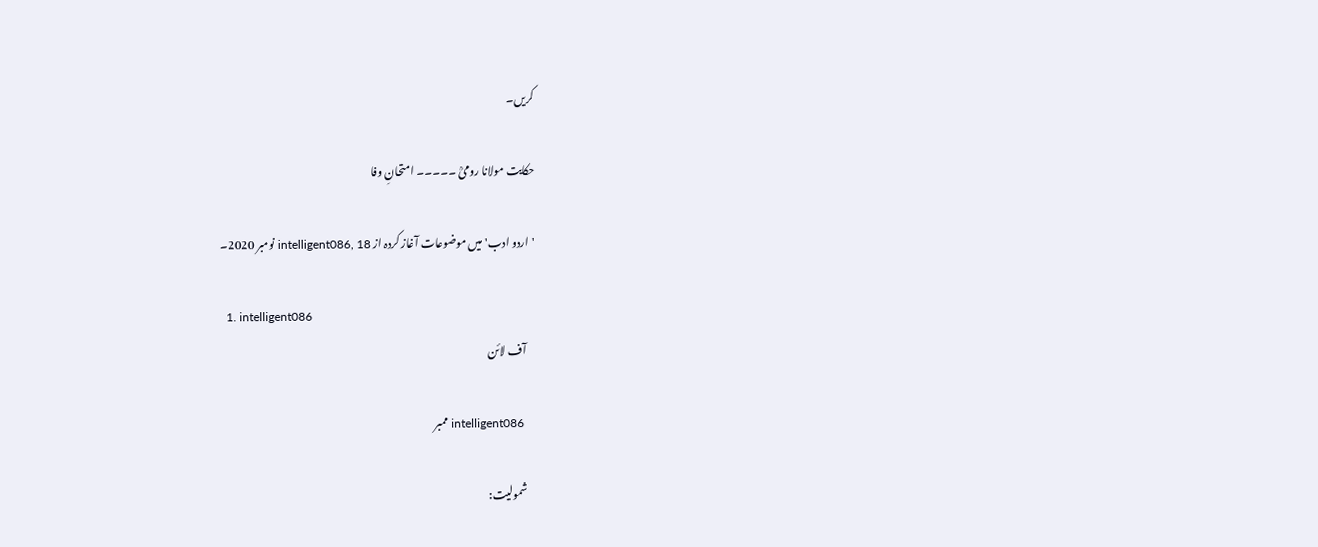کریں۔

حکایت مولانا رومیؒ ۔۔۔۔۔ امتحانِ وفا

'اردو ادب' میں موضوعات آغاز کردہ از intelligent086, 18 نومبر 2020۔

  1. intelligent086
    آف لائن

    intelligent086 ممبر

    شمولیت: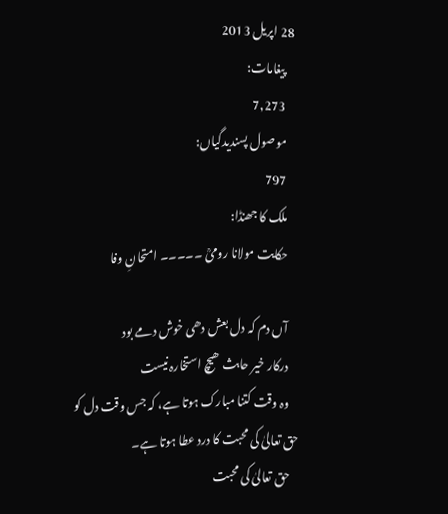28 اپریل 2013
    پیغامات:
    7,273
    موصول پسندیدگیاں:
    797
    ملک کا جھنڈا:
    حکایت مولانا رومیؒ ۔۔۔۔۔ امتحانِ وفا

    آں دم کہ دل بعش دھی خوش دمے بود
    درکار خیر حابث ھیچ استخارہ نیست
    وہ وقت کتنا مبارک ہوتا ہے، کہ جس وقت دل کو حق تعالیٰ کی محبت کا درد عطا ہوتا ہے۔
    حق تعالیٰ کی محبت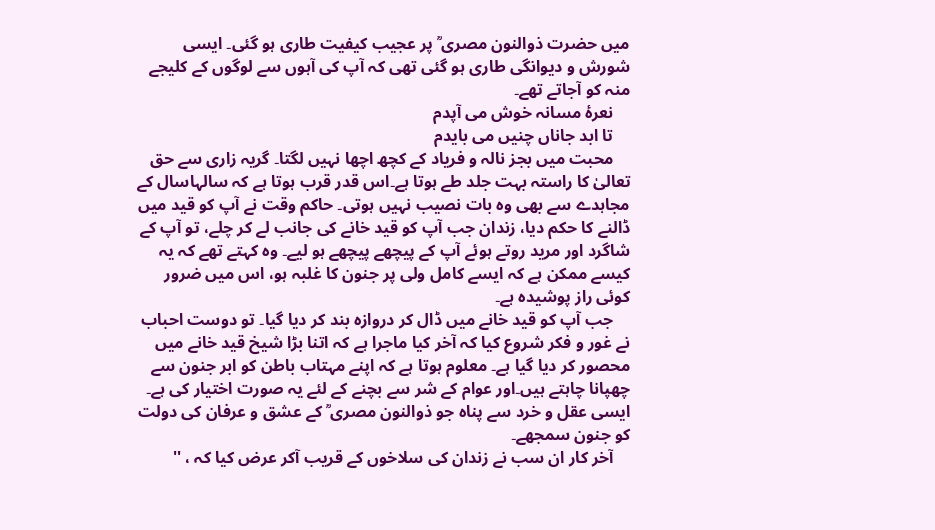میں حضرت ذوالنون مصری ؒ پر عجیب کیفیت طاری ہو گئی۔ ایسی شورش و دیوانگی طاری ہو گئی تھی کہ آپ کی آہوں سے لوگوں کے کلیجے منہ کو آجاتے تھے۔
    نعرۂ مسانہ خوش می آپدم
    تا ابد جاناں چنیں می بایدم
    محبت میں بجز نالہ و فریاد کے کچھ اچھا نہیں لگتا۔ گریہ زاری سے حق تعالیٰ کا راستہ بہت جلد طے ہوتا ہے۔اس قدر قرب ہوتا ہے کہ سالہاسال کے مجاہدے سے بھی وہ بات نصیب نہیں ہوتی۔ حاکم وقت نے آپ کو قید میں ڈالنے کا حکم دیا، زندان جب آپ کو قید خانے کی جانب لے کر چلے، تو آپ کے شاگرد اور مرید روتے ہوئے آپ کے پیچھے پیچھے ہو لیے۔ وہ کہتے تھے کہ یہ کیسے ممکن ہے کہ ایسے کامل ولی پر جنون کا غلبہ ہو، اس میں ضرور کوئی راز پوشیدہ ہے۔
    جب آپ کو قید خانے میں ڈال کر دروازہ بند کر دیا گیا۔ تو دوست احباب نے غور و فکر شروع کیا کہ آخر کیا ماجرا ہے کہ اتنا بڑا شیخ قید خانے میں محصور کر دیا گیا ہے۔ معلوم ہوتا ہے کہ اپنے مہتاب باطن کو ابر جنون سے چھپانا چاہتے ہیں۔اور عوام کے شر سے بچنے کے لئے یہ صورت اختیار کی ہے۔ ایسی عقل و خرد سے پناہ جو ذوالنون مصری ؒ کے عشق و عرفان کی دولت کو جنون سمجھے۔
    آخر کار ان سب نے زندان کی سلاخوں کے قریب آکر عرض کیا کہ ، ''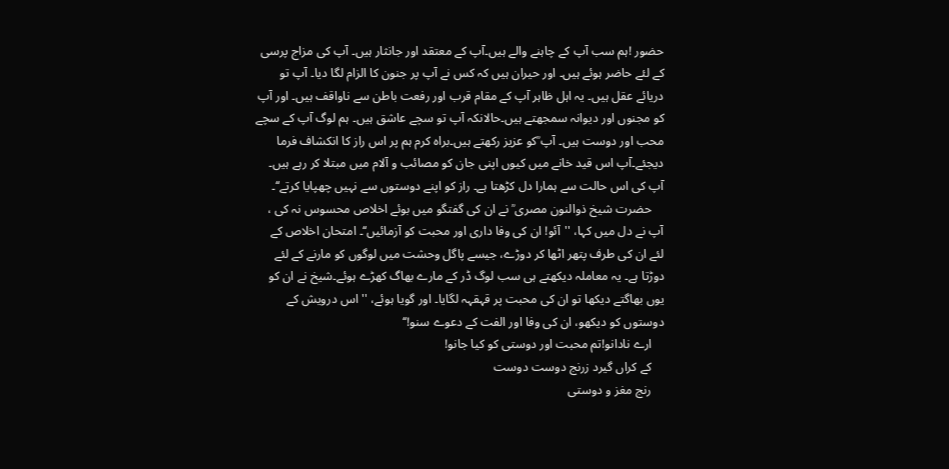حضور !ہم سب آپ کے چاہنے والے ہیں۔آپ کے معتقد اور جانثار ہیں۔ آپ کی مزاج پرسی کے لئے حاضر ہوئے ہیں۔ اور حیران ہیں کہ کس نے آپ پر جنون کا الزام لگا دیا۔ آپ تو دریائے عقل ہیں۔ یہ اہل ظاہر آپ کے مقام قرب اور رفعت باطن سے ناواقف ہیں۔ اور آپ کو مجنوں اور دیوانہ سمجھتے ہیں۔حالانکہ آپ تو سچے عاشق ہیں۔ ہم لوگ آپ کے سچے محب اور دوست ہیں۔ آپ ؒکو عزیز رکھتے ہیں۔براہ کرم ہم پر اس راز کا انکشاف فرما دیجئے۔آپ اس قید خانے میں کیوں اپنی جان کو مصائب و آلام میں مبتلا کر رہے ہیں۔ آپ کی اس حالت سے ہمارا دل کڑھتا ہے۔ راز کو اپنے دوستوں سے نہیں چھپایا کرتے‘‘۔
    حضرت شیخ ذوالنون مصری ؒ نے ان کی گفتگو میں بوئے اخلاص محسوس نہ کی ، آپ نے دل میں کہا، ''آئو! ان کی وفا داری اور محبت کو آزمائیں‘‘۔ امتحان اخلاص کے لئے ان کی طرف پتھر اٹھا کر دوڑے، جیسے پاگل وحشت میں لوگوں کو مارنے کے لئے دوڑتا ہے۔ یہ معاملہ دیکھتے ہی سب لوگ ڈر کے مارے بھاگ کھڑے ہوئے۔شیخ نے ان کو یوں بھاگتے دیکھا تو ان کی محبت پر قہقہہ لگایا۔ اور گویا ہوئے، '' اس درویش کے دوستوں کو دیکھو، ان کی وفا اور الفت کے دعوے سنو!‘‘
    ارے نادانو!تم محبت اور دوستی کو کیا جانو!
    کے کراں گیرد زرنج دوست دوست
    رنج مغز و دوستی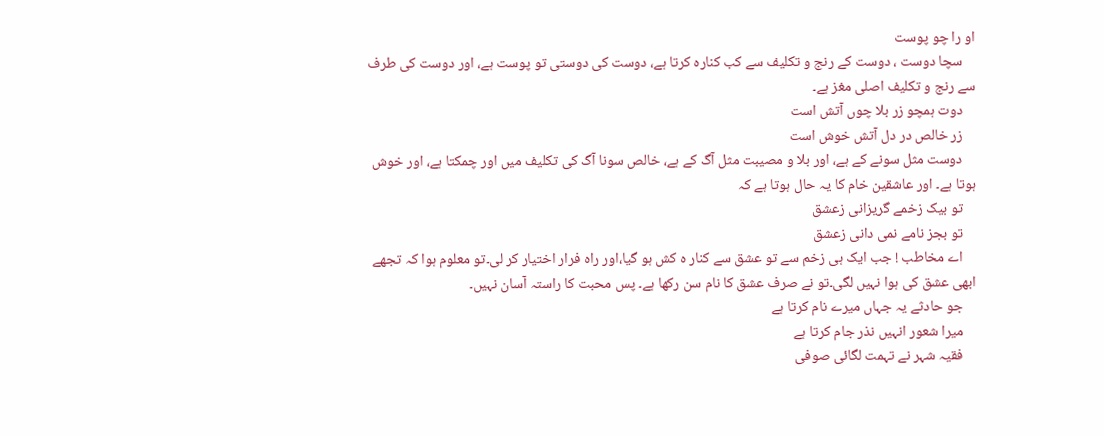او را چو پوست
    سچا دوست ، دوست کے رنج و تکلیف سے کب کنارہ کرتا ہے، دوست کی دوستی تو پوست ہے، اور دوست کی طرف سے رنج و تکلیف اصلی مغز ہے۔
    دوت ہمچو زر بلا چوں آتش است
    زر خالص در دل آتش خوش است
    دوست مثل سونے کے ہے، اور بلا و مصیبت مثل آگ کے ہے، خالص سونا آگ کی تکلیف میں اور چمکتا ہے، اور خوش ہوتا ہے۔ اور عاشقین خام کا یہ حال ہوتا ہے کہ
    تو بیک زخمے گریزانی زعشق
    تو بجز نامے نمی دانی زعشق
    اے مخاطب ! جب ایک ہی زخم سے تو عشق سے کنار ہ کش ہو گیا،اور راہ فرار اختیار کر لی۔تو معلوم ہوا کہ تجھے ابھی عشق کی ہوا نہیں لگی۔تو نے صرف عشق کا نام سن رکھا ہے۔ پس محبت کا راستہ آسان نہیں۔
    جو حادثے یہ جہاں میرے نام کرتا ہے
    میرا شعور انہیں نذر جام کرتا ہے
    فقیہ شہر نے تہمت لگائی صوفی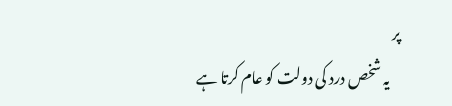پر
    یہ شخص درد کی دولت کو عام کرتا ہے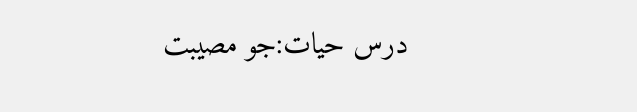درس حیات:جو مصیبت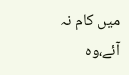میں کام نہ آئے،وہ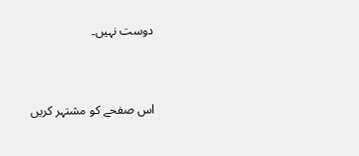دوست نہیں۔



اس صفحے کو مشتہر کریں